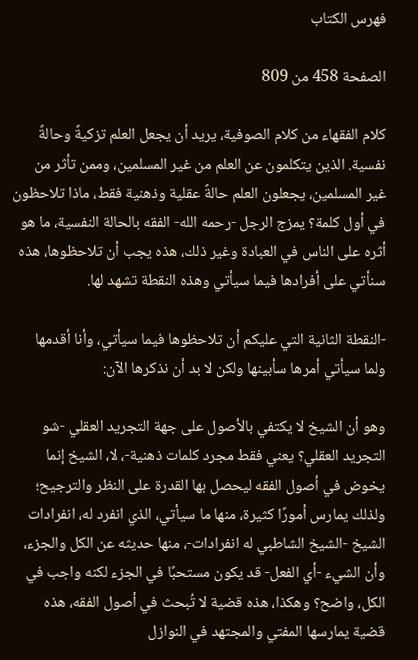فهرس الكتاب

الصفحة 458 من 809

كلام الفقهاء من كلام الصوفية، يريد أن يجعل العلم تزكيةً وحالةً نفسية. الذين يتكلمون عن العلم من غير المسلمين، وممن تأثر من غير المسلمين، يجعلون العلم حالةً عقلية وذهنية فقط، ماذا تلاحظون في أول كلمة؟ يمزج الرجل -رحمه الله- الفقه بالحالة النفسية، ما هو أثره على الناس في العبادة وغير ذلك، هذه يجب أن تلاحظوها، هذه سنأتي على أفرادها فيما سيأتي وهذه النقطة تشهد لها.

-النقطة الثانية التي عليكم أن تلاحظوها فيما سيأتي، وأنا أقدمها ولما سيأتي أمرها سأبينها ولكن لا بد أن نذكرها الآن:

وهو أن الشيخ لا يكتفي بالأصول على جهة التجريد العقلي -شو التجريد العقلي؟ يعني فقط مجرد كلمات ذهنية-، لا، الشيخ إنما يخوض في أصول الفقه ليحصل بها القدرة على النظر والترجيح؛ ولذلك يمارس أمورًا كثيرة، منها ما سيأتي، الذي انفرد له، انفرادات الشيخ -الشيخ الشاطبي له انفرادات-، منها حديثه عن الكل والجزء، وأن الشيء -أي الفعل- قد يكون مستحبًا في الجزء لكنه واجب في الكل، واضح؟ وهكذا، هذه قضية لا تُبحث في أصول الفقه، هذه قضية يمارسها المفتي والمجتهد في النوازل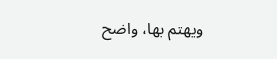ويهتم بها، واضح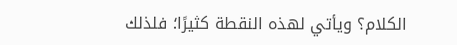الكلام؟ ويأتي لهذه النقطة كثيرًا؛ فلذلك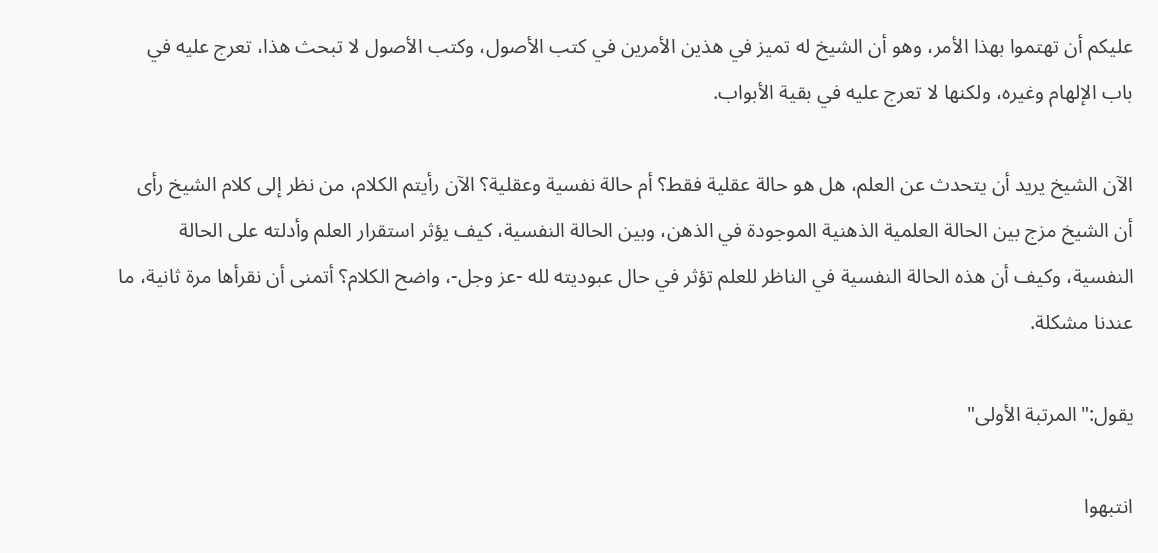عليكم أن تهتموا بهذا الأمر، وهو أن الشيخ له تميز في هذين الأمرين في كتب الأصول، وكتب الأصول لا تبحث هذا، تعرج عليه في باب الإلهام وغيره، ولكنها لا تعرج عليه في بقية الأبواب.

الآن الشيخ يريد أن يتحدث عن العلم، هل هو حالة عقلية فقط؟ أم حالة نفسية وعقلية؟ الآن رأيتم الكلام، من نظر إلى كلام الشيخ رأى أن الشيخ مزج بين الحالة العلمية الذهنية الموجودة في الذهن، وبين الحالة النفسية، كيف يؤثر استقرار العلم وأدلته على الحالة النفسية، وكيف أن هذه الحالة النفسية في الناظر للعلم تؤثر في حال عبوديته لله -عز وجل-، واضح الكلام؟ أتمنى أن نقرأها مرة ثانية، ما عندنا مشكلة.

يقول:"المرتبة الأولى"

انتبهوا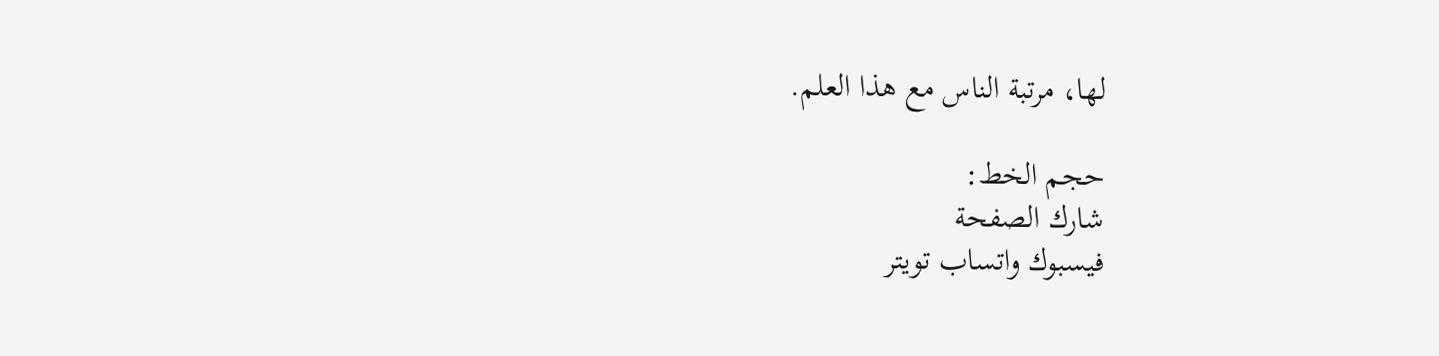لها، مرتبة الناس مع هذا العلم.

حجم الخط:
شارك الصفحة
فيسبوك واتساب تويتر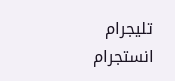تليجرام انستجرام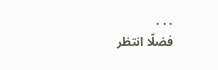. . .
فضلًا انتظر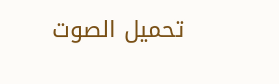تحميل الصوت